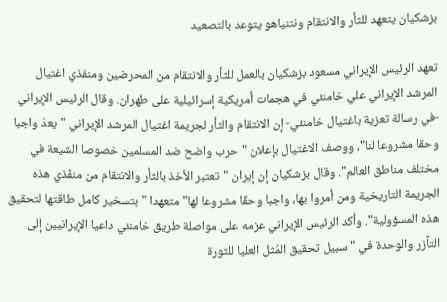بزشكيان يتعهد للثأر والانتقام ونتنياهو يتوعد بالتصعيد

تعهد الرئيس الإيراني مسعود بزشكيان بالعمل للثأر والانتقام من المحرضين ومنفذي اغتيال المرشد الإيراني علي خامنئي في هجمات أمريكية إسرائيلية على طهران. وقال الرئيس الإيراني -في رسالة تعزية باغتيال خامنئي- إن الانتقام والثأر لجريمة اغتيال المرشد الإيراني "يعدّ واجبا وحقا مشروعا لنا"، ووصف الاغتيال بإعلان "حرب واضح ضد المسلمين خصوصا الشيعة في مختلف مناطق العالم". وقال بزشكيان إن إيران "تعتبر الأخذ بالثأر والانتقام من منفّذي هذه الجريمة التاريخية ومن أمروا بها، واجبا وحقّا مشروعا لها" متعهدا "بتسخير كامل طاقتها لتحقيق هذه المسؤولية". وأكد الرئيس الإيراني عزمه على مواصلة طريق خامنئي داعيا الإيرانيين إلى التآزر والوحدة في "سبيل تحقيق المُثل العليا للثورة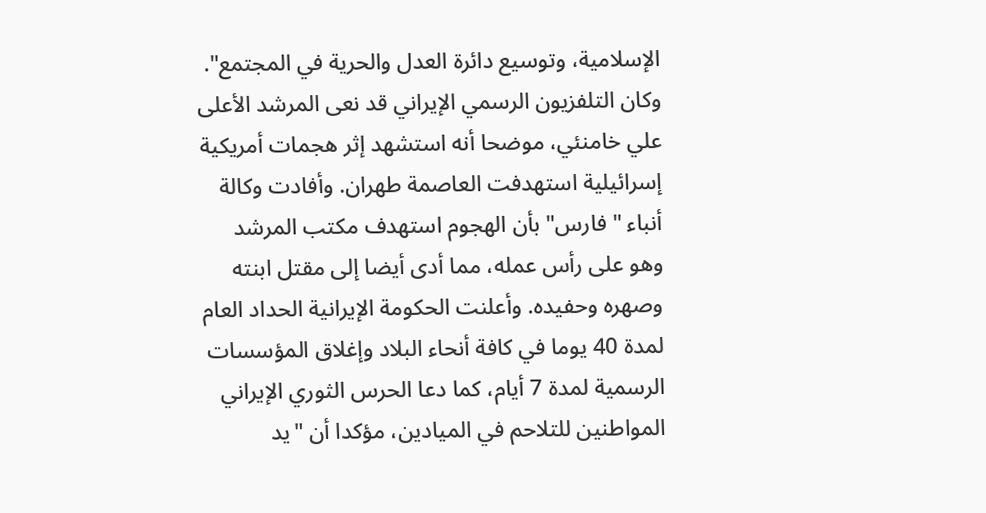الإسلامية، وتوسيع دائرة العدل والحرية في المجتمع".
وكان التلفزيون الرسمي الإيراني قد نعى المرشد الأعلى علي خامنئي، موضحا أنه استشهد إثر هجمات أمريكية إسرائيلية استهدفت العاصمة طهران. وأفادت وكالة أنباء "فارس" بأن الهجوم استهدف مكتب المرشد وهو على رأس عمله، مما أدى أيضا إلى مقتل ابنته وصهره وحفيده. وأعلنت الحكومة الإيرانية الحداد العام لمدة 40 يوما في كافة أنحاء البلاد وإغلاق المؤسسات الرسمية لمدة 7 أيام، كما دعا الحرس الثوري الإيراني المواطنين للتلاحم في الميادين، مؤكدا أن "يد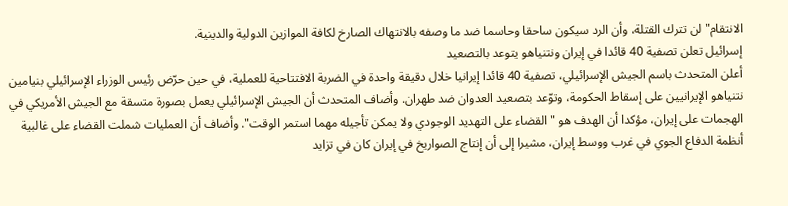الانتقام" لن تترك القتلة، وأن الرد سيكون ساحقا وحاسما ضد ما وصفه بالانتهاك الصارخ لكافة الموازين الدولية والدينية.
إسرائيل تعلن تصفية 40 قائدا في إيران ونتنياهو يتوعد بالتصعيد
أعلن المتحدث باسم الجيش الإسرائيلي، تصفية 40 قائدا إيرانيا خلال دقيقة واحدة في الضربة الافتتاحية للعملية، في حين حرّض رئيس الوزراء الإسرائيلي بنيامين نتنياهو الإيرانيين على إسقاط الحكومة، وتوّعد بتصعيد العدوان ضد طهران. وأضاف المتحدث أن الجيش الإسرائيلي يعمل بصورة متسقة مع الجيش الأمريكي في الهجمات على إيران، مؤكدا أن الهدف هو "القضاء على التهديد الوجودي ولا يمكن تأجيله مهما استمر الوقت". وأضاف أن العمليات شملت القضاء على غالبية أنظمة الدفاع الجوي في غرب ووسط إيران، مشيرا إلى أن إنتاج الصواريخ في إيران كان في تزايد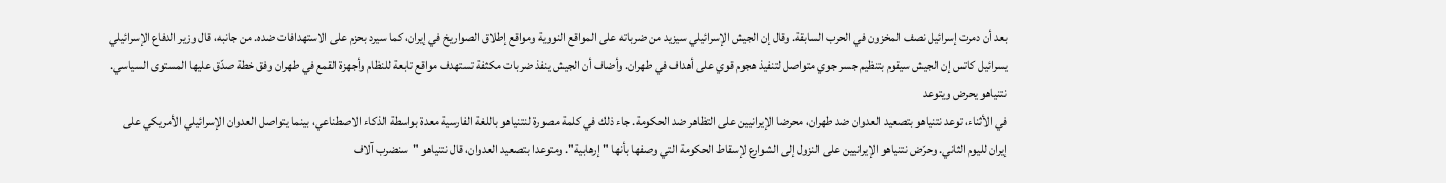بعد أن دمرت إسرائيل نصف المخزون في الحرب السابقة. وقال إن الجيش الإسرائيلي سيزيد من ضرباته على المواقع النووية ومواقع إطلاق الصواريخ في إيران، كما سيرد بحزم على الاستهدافات ضده. من جانبه، قال وزير الدفاع الإسرائيلي يسرائيل كاتس إن الجيش سيقوم بتنظيم جسر جوي متواصل لتنفيذ هجوم قوي على أهداف في طهران. وأضاف أن الجيش ينفذ ضربات مكثفة تستهدف مواقع تابعة للنظام وأجهزة القمع في طهران وفق خطة صدّق عليها المستوى السياسي.
نتنياهو يحرض ويتوعد
في الأثناء، توعد نتنياهو بتصعيد العدوان ضد طهران، محرضا الإيرانيين على التظاهر ضد الحكومة. جاء ذلك في كلمة مصورة لنتنياهو باللغة الفارسية معدة بواسطة الذكاء الاصطناعي، بينما يتواصل العدوان الإسرائيلي الأمريكي على إيران لليوم الثاني. وحرّض نتنياهو الإيرانيين على النزول إلى الشوارع لإسقاط الحكومة التي وصفها بأنها "إرهابية". ومتوعدا بتصعيد العدوان، قال نتنياهو "سنضرب آلاف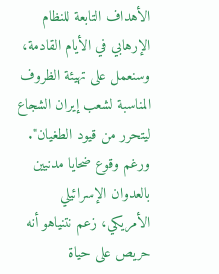الأهداف التابعة للنظام الإرهابي في الأيام القادمة، وسنعمل على تهيئة الظروف المناسبة لشعب إيران الشجاع ليتحرر من قيود الطغيان". ورغم وقوع ضحايا مدنيين بالعدوان الإسرائيلي الأمريكي، زعم نتنياهو أنه حريص على حياة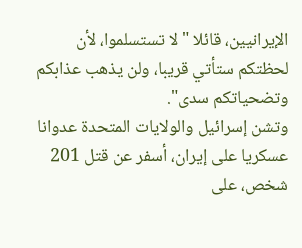الإيرانيين، قائلا "لا تستسلموا، لأن لحظتكم ستأتي قريبا، ولن يذهب عذابكم وتضحياتكم سدى".
وتشن إسرائيل والولايات المتحدة عدوانا عسكريا على إيران، أسفر عن قتل 201 شخص، على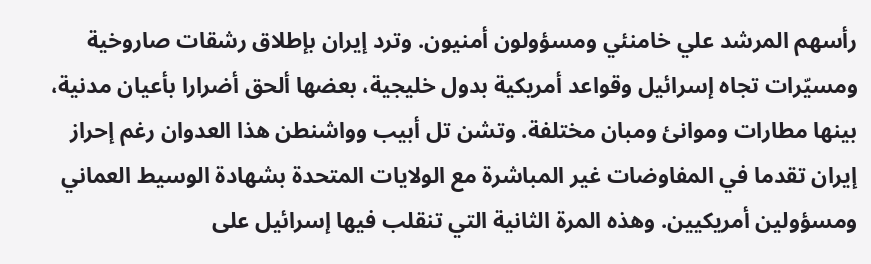رأسهم المرشد علي خامنئي ومسؤولون أمنيون. وترد إيران بإطلاق رشقات صاروخية ومسيّرات تجاه إسرائيل وقواعد أمريكية بدول خليجية، بعضها ألحق أضرارا بأعيان مدنية، بينها مطارات وموانئ ومبان مختلفة. وتشن تل أبيب وواشنطن هذا العدوان رغم إحراز إيران تقدما في المفاوضات غير المباشرة مع الولايات المتحدة بشهادة الوسيط العماني ومسؤولين أمريكيين. وهذه المرة الثانية التي تنقلب فيها إسرائيل على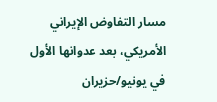مسار التفاوض الإيراني الأمريكي، بعد عدوانها الأول في يونيو/حزيران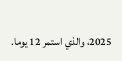2025، والذي استمر 12 يوما.